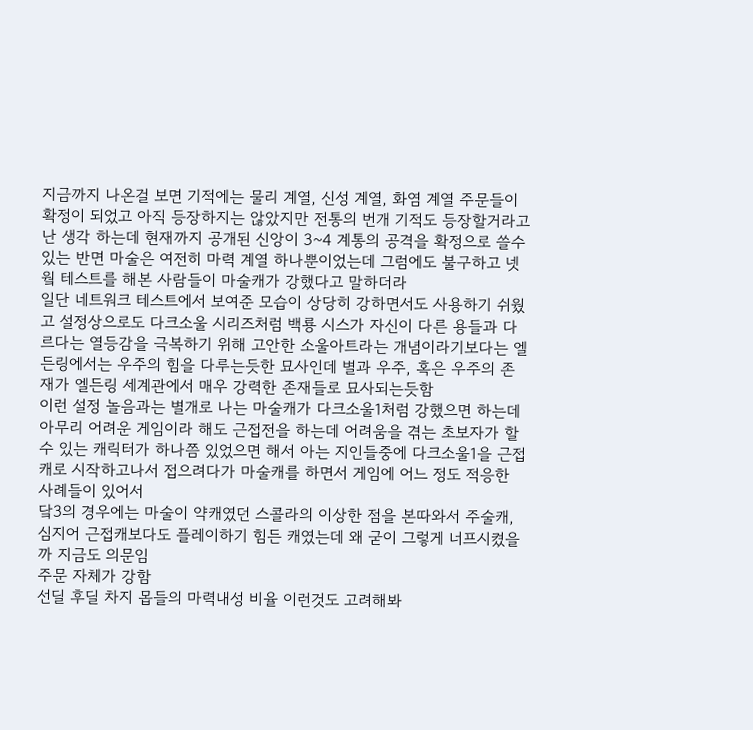지금까지 나온걸 보면 기적에는 물리 계열, 신성 계열, 화염 계열 주문들이 확정이 되었고 아직 등장하지는 않았지만 전통의 번개 기적도 등장할거라고 난 생각 하는데 현재까지 공개된 신앙이 3~4 계통의 공격을 확정으로 쓸수 있는 반면 마술은 여전히 마력 계열 하나뿐이었는데 그럼에도 불구하고 넷웤 테스트를 해본 사람들이 마술캐가 강했다고 말하더라
일단 네트워크 테스트에서 보여준 모습이 상당히 강하면서도 사용하기 쉬웠고 설정상으로도 다크소울 시리즈처럼 백룡 시스가 자신이 다른 용들과 다르다는 열등감을 극복하기 위해 고안한 소울아트라는 개념이라기보다는 엘든링에서는 우주의 힘을 다루는듯한 묘사인데 별과 우주, 혹은 우주의 존재가 엘든링 세계관에서 매우 강력한 존재들로 묘사되는듯함
이런 설정 놀음과는 별개로 나는 마술캐가 다크소울1처럼 강했으면 하는데 아무리 어려운 게임이라 해도 근접전을 하는데 어려움을 겪는 초보자가 할수 있는 캐릭터가 하나쯤 있었으면 해서 아는 지인들중에 다크소울1을 근접캐로 시작하고나서 접으려다가 마술캐를 하면서 게임에 어느 정도 적응한 사례들이 있어서
닼3의 경우에는 마술이 약캐였던 스콜라의 이상한 점을 본따와서 주술캐, 심지어 근접캐보다도 플레이하기 힘든 캐였는데 왜 굳이 그렇게 너프시켰을까 지금도 의문임
주문 자체가 강함
선딜 후딜 차지 몹들의 마력내성 비율 이런것도 고려해봐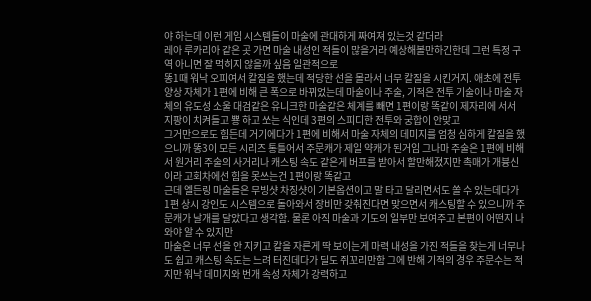야 하는데 이런 게임 시스템들이 마술에 관대하게 짜여져 있는것 같더라
레아 루카리아 같은 곳 가면 마술 내성인 적들이 많을거라 예상해볼만하긴한데 그런 특정 구역 아니면 잘 먹히지 않을까 싶음 일관적으로
똥1때 워낙 오피여서 칼질을 했는데 적당한 선을 몰라서 너무 칼질을 시킨거지. 애초에 전투 양상 자체가 1편에 비해 큰 폭으로 바뀌었는데 마술이나 주술, 기적은 전투 기술이나 마술 자체의 유도성 소울 대검같은 유니크한 마술같은 체계를 빼면 1편이랑 똑같이 제자리에 서서 지팡이 치켜들고 뿅 하고 쏘는 식인데 3편의 스피디한 전투와 궁합이 안맞고
그거만으로도 힘든데 거기에다가 1편에 비해서 마술 자체의 데미지를 엄청 심하게 칼질을 했으니까 똥3이 모든 시리즈 통틀어서 주문캐가 제일 약캐가 된거임 그나마 주술은 1편에 비해서 원거리 주술의 사거리나 캐스팅 속도 같은게 버프를 받아서 할만해졌지만 촉매가 개븅신이라 고회차에선 힘을 못쓰는건 1편이랑 똑같고
근데 엘든링 마술들은 무빙샷 차징샷이 기본옵션이고 말 타고 달리면서도 쏠 수 있는데다가 1편 상시 강인도 시스템으로 돌아와서 장비만 갖춰진다면 맞으면서 캐스팅할 수 있으니까 주문캐가 날개를 달았다고 생각함. 물론 아직 마술과 기도의 일부만 보여주고 본편이 어떤지 나와야 알 수 있지만
마술은 너무 선을 안 지키고 칼을 자른게 딱 보이는게 마력 내성을 가진 적들을 찾는게 너무나도 쉽고 캐스팅 속도는 느려 터진데다가 딜도 쥐꼬리만함 그에 반해 기적의 경우 주문수는 적지만 워낙 데미지와 번개 속성 자체가 강력하고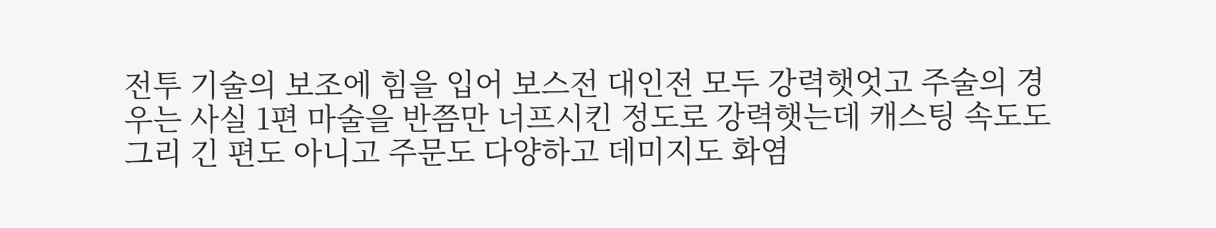전투 기술의 보조에 힘을 입어 보스전 대인전 모두 강력햇엇고 주술의 경우는 사실 1편 마술을 반쯤만 너프시킨 정도로 강력햇는데 캐스팅 속도도 그리 긴 편도 아니고 주문도 다양하고 데미지도 화염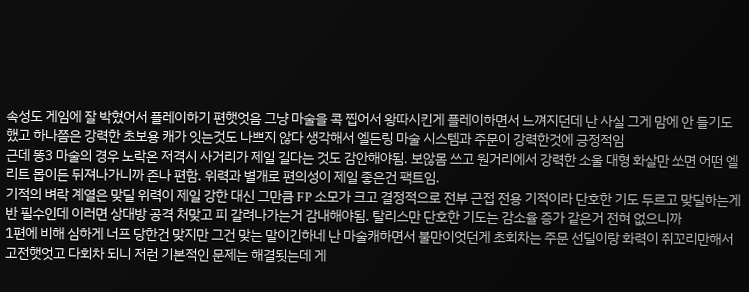속성도 게임에 잘 박혔어서 플레이하기 편햇엇음 그냥 마술을 콕 찝어서 왕따시킨게 플레이하면서 느껴지던데 난 사실 그게 맘에 안 들기도 했고 하나쯤은 강력한 초보용 캐가 잇는것도 나쁘지 않다 생각해서 엘든링 마술 시스템과 주문이 강력한것에 긍정적임
근데 똥3 마술의 경우 노락온 저격시 사거리가 제일 길다는 것도 감안해야됨. 보않몸 쓰고 원거리에서 강력한 소울 대형 화살만 쏘면 어떤 엘리트 몹이든 뒤져나가니까 존나 편함. 위력과 별개로 편의성이 제일 좋은건 팩트임.
기적의 벼락 계열은 맞딜 위력이 제일 강한 대신 그만큼 FP 소모가 크고 결정적으로 전부 근접 전용 기적이라 단호한 기도 두르고 맞딜하는게 반 필수인데 이러면 상대방 공격 처맞고 피 갈려나가는거 감내해야됨. 탈리스만 단호한 기도는 감소율 증가 같은거 전혀 없으니까
1편에 비해 심하게 너프 당한건 맞지만 그건 맞는 말이긴하네 난 마술캐하면서 불만이엇던게 초회차는 주문 선딜이랑 화력이 쥐꼬리만해서 고전햇엇고 다회차 되니 저런 기본적인 문제는 해결됫는데 게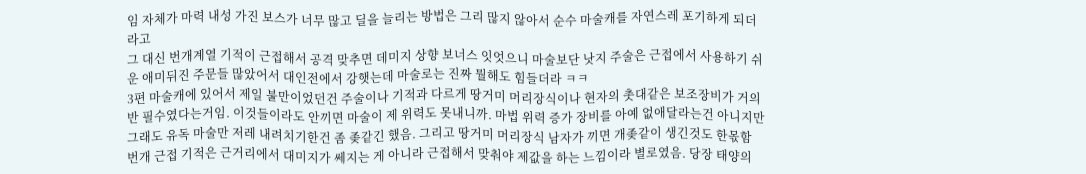임 자체가 마력 내성 가진 보스가 너무 많고 딜을 늘리는 방법은 그리 많지 않아서 순수 마술캐를 자연스레 포기하게 되더라고
그 대신 번개계열 기적이 근접해서 공격 맞추면 데미지 상향 보너스 잇엇으니 마술보단 낫지 주술은 근접에서 사용하기 쉬운 애미뒤진 주문들 많았어서 대인전에서 강햇는데 마술로는 진짜 뭘해도 힘들더라 ㅋㅋ
3편 마술캐에 있어서 제일 불만이었던건 주술이나 기적과 다르게 땅거미 머리장식이나 현자의 촛대같은 보조장비가 거의 반 필수였다는거임. 이것들이라도 안끼면 마술이 제 위력도 못내니까. 마법 위력 증가 장비를 아예 없애달라는건 아니지만 그래도 유독 마술만 저레 내려치기한건 좀 좆같긴 했음. 그리고 땅거미 머리장식 남자가 끼면 개좆같이 생긴것도 한몫함
번개 근접 기적은 근거리에서 대미지가 쎄지는 게 아니라 근접해서 맞춰야 제값을 하는 느낌이라 별로였음. 당장 태양의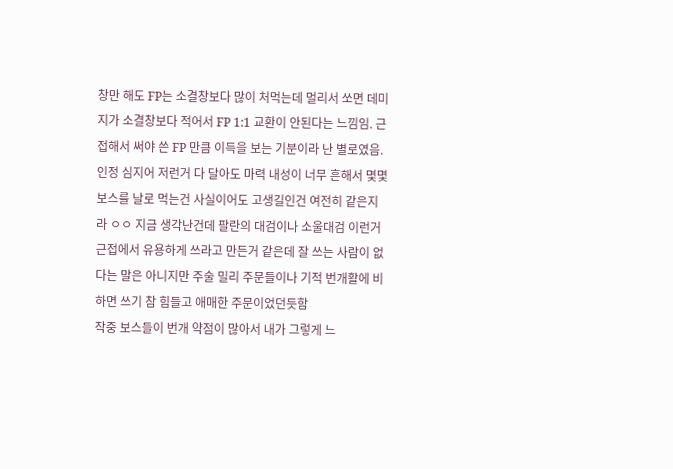창만 해도 FP는 소결창보다 많이 처먹는데 멀리서 쏘면 데미지가 소결창보다 적어서 FP 1:1 교환이 안된다는 느낌임. 근접해서 써야 쓴 FP 만큼 이득을 보는 기분이라 난 별로였음.
인정 심지어 저런거 다 달아도 마력 내성이 너무 흔해서 몇몇 보스를 날로 먹는건 사실이어도 고생길인건 여전히 같은지라 ㅇㅇ 지금 생각난건데 팔란의 대검이나 소울대검 이런거 근접에서 유용하게 쓰라고 만든거 같은데 잘 쓰는 사람이 없다는 말은 아니지만 주술 밀리 주문들이나 기적 번개활에 비하면 쓰기 참 힘들고 애매한 주문이었던듯함
작중 보스들이 번개 약점이 많아서 내가 그렇게 느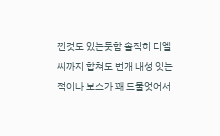낀것도 있는듯함 솔직히 디엘씨까지 합쳐도 번개 내성 잇는 적이나 보스가 꽤 드물엇어서